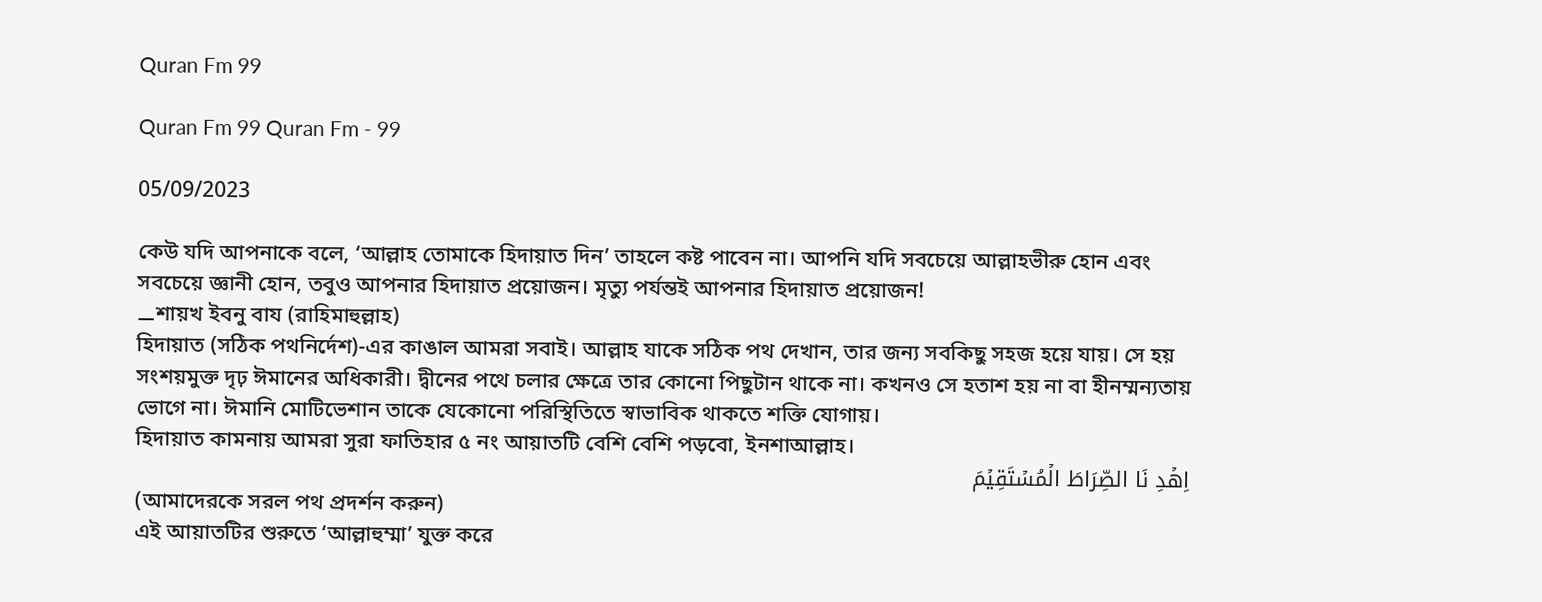Quran Fm 99

Quran Fm 99 Quran Fm - 99

05/09/2023

কেউ যদি আপনাকে বলে, ‘আল্লাহ তোমাকে হিদায়াত দিন’ তাহলে কষ্ট পাবেন না। আপনি যদি সবচেয়ে আল্লাহভীরু হোন এবং সবচেয়ে জ্ঞানী হোন, তবুও আপনার হিদায়াত প্রয়োজন। মৃত্যু পর্যন্তই আপনার হিদায়াত প্রয়োজন!
⚊শায়খ ইবনু বায (রাহিমাহুল্লাহ)
হিদায়াত (সঠিক পথনির্দেশ)-এর কাঙাল আমরা সবাই। আল্লাহ যাকে সঠিক পথ দেখান, তার জন্য সবকিছু সহজ হয়ে যায়। সে হয় সংশয়মুক্ত দৃঢ় ঈমানের অধিকারী। দ্বীনের পথে চলার ক্ষেত্রে তার কোনো পিছুটান থাকে না। কখনও সে হতাশ হয় না বা হীনম্মন্যতায় ভোগে না। ঈমানি মোটিভেশান তাকে যেকোনো পরিস্থিতিতে স্বাভাবিক থাকতে শক্তি যোগায়।
হিদায়াত কামনায় আমরা সুরা ফাতিহার ৫ নং আয়াতটি বেশি বেশি পড়বো, ইনশাআল্লাহ।
اِهۡدِ نَا الصِّرَاطَ الۡمُسۡتَقِیۡمَ
(আমাদেরকে সরল পথ প্রদর্শন করুন)
এই আয়াতটির শুরুতে ‘আল্লাহুম্মা’ যুক্ত করে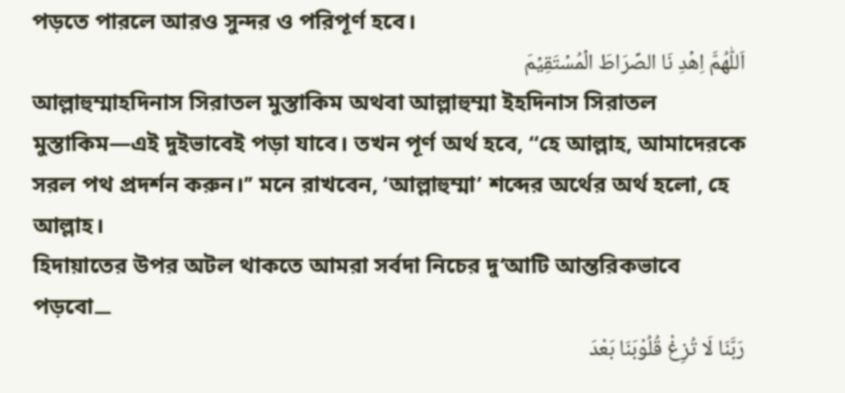পড়তে পারলে আরও সুন্দর ও পরিপূর্ণ হবে।
اَللّٰهُمَّ اِهۡدِ نَا الصِّرَاطَ الۡمُسۡتَقِیۡمَ
আল্লাহুম্মাহদিনাস সিরাতল মুস্তাকিম অথবা আল্লাহুম্মা ইহদিনাস সিরাতল মুস্তাকিম—এই দুইভাবেই পড়া যাবে। তখন পূর্ণ অর্থ হবে, ‘‘হে আল্লাহ, আমাদেরকে সরল পথ প্রদর্শন করুন।’’ মনে রাখবেন, ‘আল্লাহুম্মা’ শব্দের অর্থের অর্থ হলো, হে আল্লাহ।
হিদায়াতের উপর অটল থাকতে আমরা সর্বদা নিচের দু‘আটি আন্তরিকভাবে পড়বো⚊
رَبَّنَا لَا تُزِغْ قُلُوْبَنَا بَعْدَ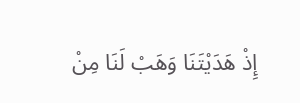إِذْ هَدَيْتَنَا وَهَبْ لَنَا مِنْ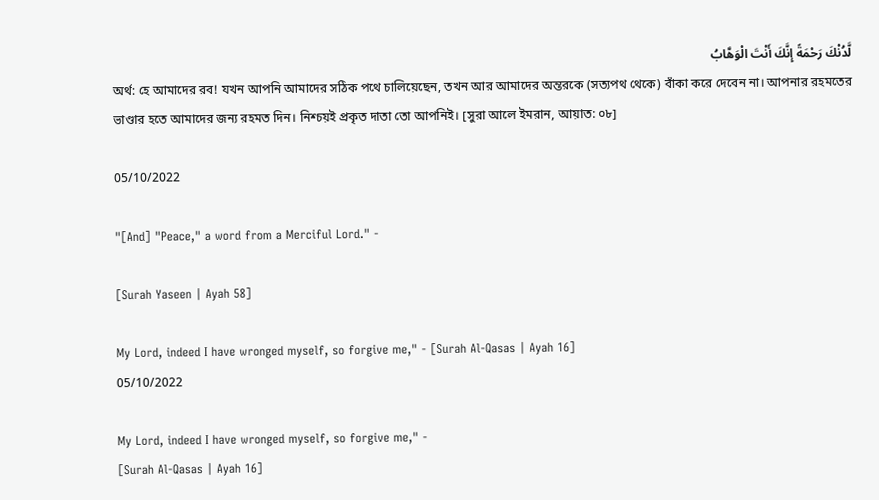لَّدُنْكَ رَحْمَةً إِنَّكَ أَنْتَ الْوَهَّابُ
অর্থ: হে আমাদের রব! যখন আপনি আমাদের সঠিক পথে চালিয়েছেন, তখন আর আমাদের অন্তরকে (সত্যপথ থেকে) বাঁকা করে দেবেন না। আপনার রহমতের ভাণ্ডার হতে আমাদের জন্য রহমত দিন। নিশ্চয়ই প্রকৃত দাতা তো আপনিই। [সুরা আলে ইমরান, আয়াত: ০৮]

05/10/2022

"[And] "Peace," a word from a Merciful Lord." -

[Surah Yaseen | Ayah 58]

My Lord, indeed I have wronged myself, so forgive me," - [Surah Al-Qasas | Ayah 16]
05/10/2022

My Lord, indeed I have wronged myself, so forgive me," -
[Surah Al-Qasas | Ayah 16]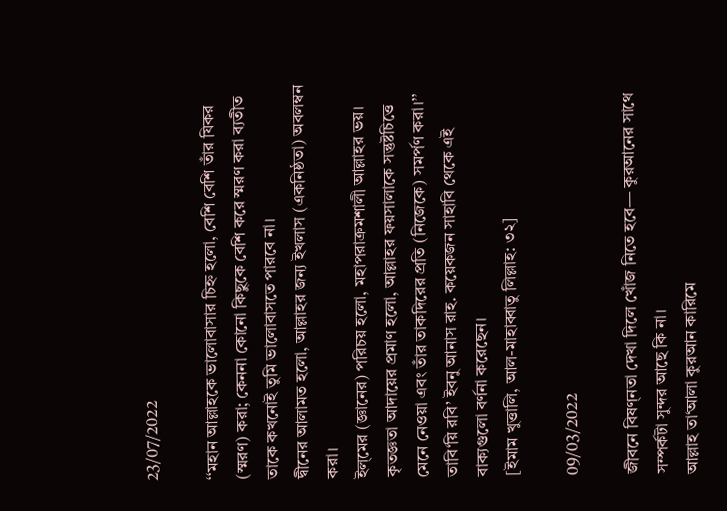23/07/2022

‘‘মহান আল্লাহকে ভালোবাসার চিহ্ন হলো, বেশি বেশি তাঁর যিকর (স্মরণ) করা; কেননা কোনো কিছুকে বেশি করে স্মরণ করা ব্যতীত তাকে কখনোই তুমি ভালোবাসতে পারবে না।
দ্বীনের আলামত হলো, আল্লাহর জন্য ইখলাস (একনিষ্ঠতা) অবলম্বন করা।
ইল্‌মের (জ্ঞানের) পরিচয় হলো, মহাপরাক্রমশালী আল্লাহর ভয়।
কৃতজ্ঞতা আদায়ের প্রমাণ হলো, আল্লাহর ফয়সালাকে সন্তুষ্টচিত্তে মেনে নেওয়া এবং তাঁর তাকদিরের প্রতি (নিজেকে) সমর্পণ করা।’’
তাবি‘য়ি রবি’ ইবনু আনাস রাহ. কয়েকজন সাহাবি থেকে এই বাক্যগুলো বর্ণনা করেছেন।
[ইমাম খুত্তালি, আল-মাহাব্বাতু লিল্লাহ: ৩২]

09/03/2022

জীবনে বিষণ্নতা দেখা দিলে খোঁজ নিতে হবে— কুরআনের সাথে সম্পর্কটা সুন্দর আছে কি না।
আল্লাহ তা‘আলা কুরআন কারিমে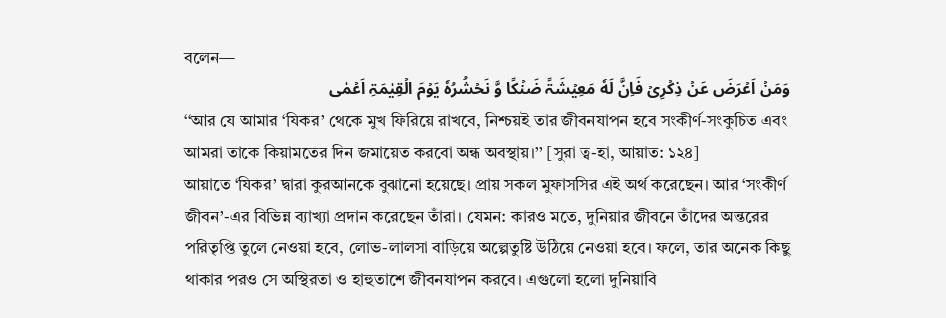বলেন—
وَمَنۡ اَعۡرَضَ عَنۡ ذِکۡرِیۡ فَاِنَّ لَهٗ مَعِیۡشَۃً ضَنۡکًا وَّ نَحۡشُرُهٗ یَوۡمَ الۡقِیٰمَۃِ اَعۡمٰی
‘‘আর যে আমার ‘যিকর’ থেকে মুখ ফিরিয়ে রাখবে, নিশ্চয়ই তার জীবনযাপন হবে সংকীর্ণ-সংকুচিত এবং আমরা তাকে কিয়ামতের দিন জমায়েত করবো অন্ধ অবস্থায়।’’ [সুরা ত্ব-হা, আয়াত: ১২৪]
আয়াতে ‘যিকর’ দ্বারা কুরআনকে বুঝানো হয়েছে। প্রায় সকল মুফাসসির এই অর্থ করেছেন। আর ‘সংকীর্ণ জীবন’-এর বিভিন্ন ব্যাখ্যা প্রদান করেছেন তাঁরা। যেমন: কারও মতে, দুনিয়ার জীবনে তাঁদের অন্তরের পরিতৃপ্তি তুলে নেওয়া হবে, লোভ-লালসা বাড়িয়ে অল্পেতুষ্টি উঠিয়ে নেওয়া হবে। ফলে, তার অনেক কিছু থাকার পরও সে অস্থিরতা ও হাহুতাশে জীবনযাপন করবে। এগুলো হলো দুনিয়াবি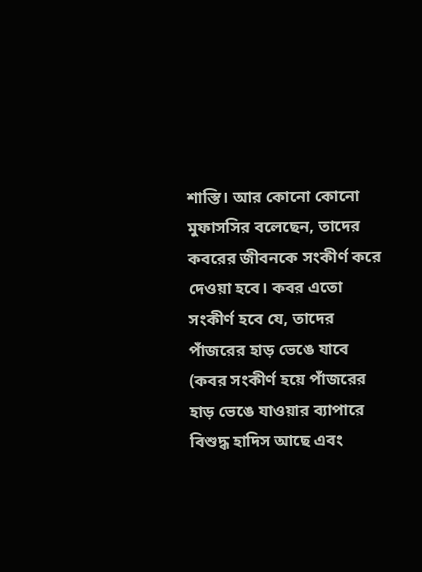শাস্তি। আর কোনো কোনো মুফাসসির বলেছেন, তাদের কবরের জীবনকে সংকীর্ণ করে দেওয়া হবে। কবর এতো সংকীর্ণ হবে যে, তাদের পাঁজরের হাড় ভেঙে যাবে (কবর সংকীর্ণ হয়ে পাঁজরের হাড় ভেঙে যাওয়ার ব্যাপারে বিশুদ্ধ হাদিস আছে এবং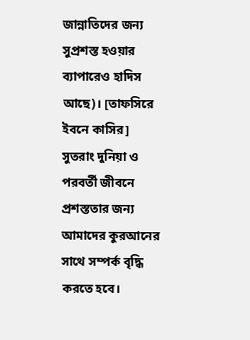জান্নাতিদের জন্য সুপ্রশস্ত হওয়ার ব্যাপারেও হাদিস আছে)। [তাফসিরে ইবনে কাসির]
সুতরাং দুনিয়া ও পরবর্তী জীবনে প্রশস্ততার জন্য আমাদের কুরআনের সাথে সম্পর্ক বৃদ্ধি করতে হবে।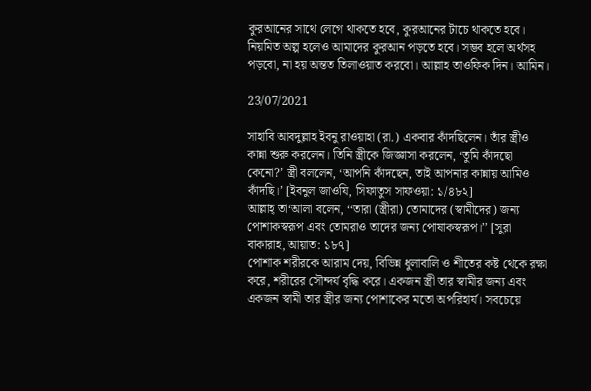কুরআনের সাথে লেগে থাকতে হবে, কুরআনের টাচে থাকতে হবে। নিয়মিত অল্প হলেও আমাদের কুরআন পড়তে হবে। সম্ভব হলে অর্থসহ পড়বো, না হয় অন্তত তিলাওয়াত করবো। আল্লাহ তাওফিক দিন। আমিন।

23/07/2021

সাহাবি আবদুল্লাহ ইবনু রাওয়াহা (রা.) একবার কাঁদছিলেন। তাঁর স্ত্রীও কান্না শুরু করলেন। তিনি স্ত্রীকে জিজ্ঞাসা করলেন, ‘তুমি কাঁদছো কেনো?’ স্ত্রী বললেন, ‘আপনি কাঁদছেন, তাই আপনার কান্নায় আমিও কাঁদছি।’ [ইবনুল জাওযি, সিফাতুস সাফওয়া: ১/৪৮২]
আল্লাহ্ তা‘আলা বলেন, ‘‘তারা (স্ত্রীরা) তোমাদের (স্বামীদের) জন্য পোশাকস্বরূপ এবং তোমরাও তাদের জন্য পোষাকস্বরূপ।’’ [সুরা বাকারাহ, আয়াত: ১৮৭]
পোশাক শরীরকে আরাম দেয়, বিভিন্ন ধুলাবালি ও শীতের কষ্ট থেকে রক্ষা করে, শরীরের সৌন্দর্য বৃদ্ধি করে। একজন স্ত্রী তার স্বামীর জন্য এবং একজন স্বামী তার স্ত্রীর জন্য পোশাকের মতো অপরিহার্য। সবচেয়ে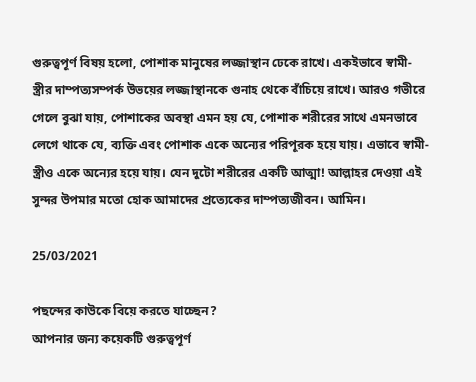গুরুত্বপূর্ণ বিষয় হলো, পোশাক মানুষের লজ্জাস্থান ঢেকে রাখে। একইভাবে স্বামী-স্ত্রীর দাম্পত্যসম্পর্ক উভয়ের লজ্জাস্থানকে গুনাহ থেকে বাঁচিয়ে রাখে। আরও গভীরে গেলে বুঝা যায়, পোশাকের অবস্থা এমন হয় যে, পোশাক শরীরের সাথে এমনভাবে লেগে থাকে যে, ব্যক্তি এবং পোশাক একে অন্যের পরিপূরক হয়ে যায়। এভাবে স্বামী-স্ত্রীও একে অন্যের হয়ে যায়। যেন দুটো শরীরের একটি আত্মা! আল্লাহর দেওয়া এই সুন্দর উপমার মতো হোক আমাদের প্রত্যেকের দাম্পত্যজীবন। আমিন।

25/03/2021

পছন্দের কাউকে বিয়ে করতে যাচ্ছেন?
আপনার জন্য কয়েকটি গুরুত্বপূর্ণ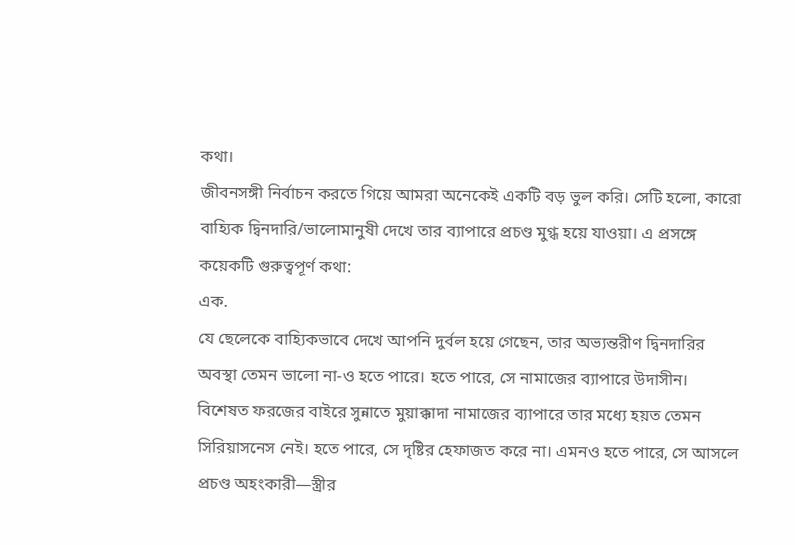কথা।
জীবনসঙ্গী নির্বাচন করতে গিয়ে আমরা অনেকেই একটি বড় ভুল করি। সেটি হলো, কারো বাহ্যিক দ্বিনদারি/ভালোমানুষী দেখে তার ব্যাপারে প্রচণ্ড মুগ্ধ হয়ে যাওয়া। এ প্রসঙ্গে কয়েকটি গুরুত্বপূর্ণ কথা:
এক.
যে ছেলেকে বাহ্যিকভাবে দেখে আপনি দুর্বল হয়ে গেছেন, তার অভ্যন্তরীণ দ্বিনদারির অবস্থা তেমন ভালো না-ও হতে পারে। হতে পারে, সে নামাজের ব্যাপারে উদাসীন। বিশেষত ফরজের বাইরে সুন্নাতে মুয়াক্কাদা নামাজের ব্যাপারে তার মধ্যে হয়ত তেমন সিরিয়াসনেস নেই। হতে পারে, সে দৃষ্টির হেফাজত করে না। এমনও হতে পারে, সে আসলে প্রচণ্ড অহংকারী—স্ত্রীর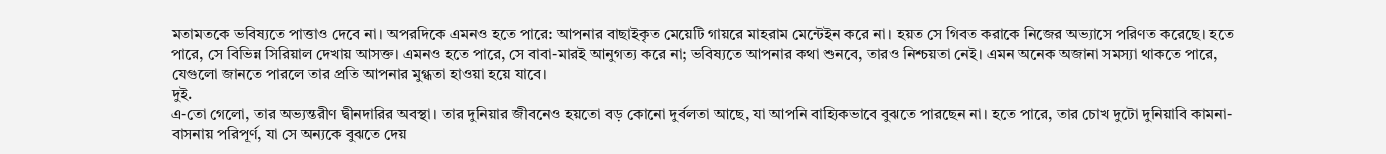মতামতকে ভবিষ্যতে পাত্তাও দেবে না। অপরদিকে এমনও হতে পারে: আপনার বাছাইকৃত মেয়েটি গায়রে মাহরাম মেন্টেইন করে না। হয়ত সে গিবত করাকে নিজের অভ্যাসে পরিণত করেছে। হতে পারে, সে বিভিন্ন সিরিয়াল দেখায় আসক্ত। এমনও হতে পারে, সে বাবা-মারই আনুগত্য করে না; ভবিষ্যতে আপনার কথা শুনবে, তারও নিশ্চয়তা নেই। এমন অনেক অজানা সমস্যা থাকতে পারে, যেগুলো জানতে পারলে তার প্রতি আপনার মুগ্ধতা হাওয়া হয়ে যাবে।
দুই.
এ-তো গেলো, তার অভ্যন্তরীণ দ্বীনদারির অবস্থা। তার দুনিয়ার জীবনেও হয়তো বড় কোনো দুর্বলতা আছে, যা আপনি বাহ্যিকভাবে বুঝতে পারছেন না। হতে পারে, তার চোখ দুটো দুনিয়াবি কামনা-বাসনায় পরিপূর্ণ, যা সে অন্যকে বুঝতে দেয়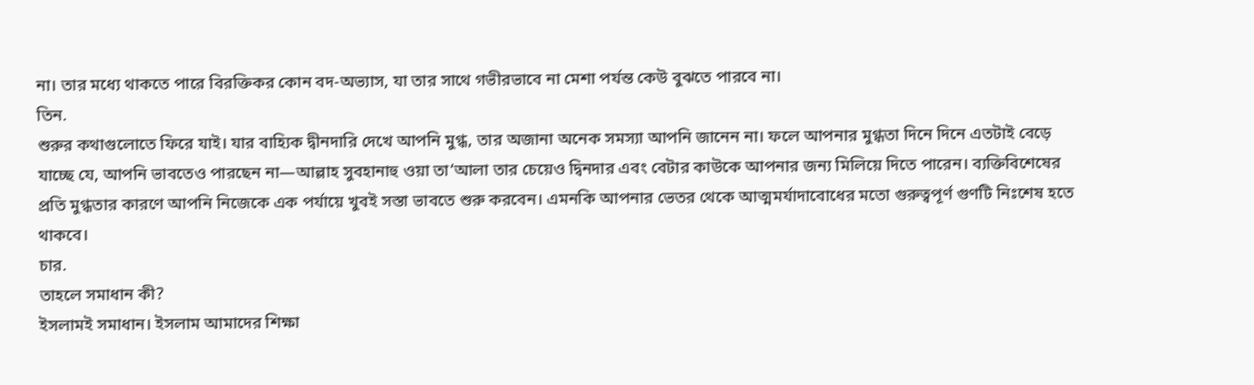না। তার মধ্যে থাকতে পারে বিরক্তিকর কোন বদ-অভ্যাস, যা তার সাথে গভীরভাবে না মেশা পর্যন্ত কেউ বুঝতে পারবে না।
তিন.
শুরুর কথাগুলোতে ফিরে যাই। যার বাহ্যিক দ্বীনদারি দেখে আপনি মুগ্ধ, তার অজানা অনেক সমস্যা আপনি জানেন না। ফলে আপনার মুগ্ধতা দিনে দিনে এতটাই বেড়ে যাচ্ছে যে, আপনি ভাবতেও পারছেন না—আল্লাহ সুবহানাহু ওয়া তা‘আলা তার চেয়েও দ্বিনদার এবং বেটার কাউকে আপনার জন্য মিলিয়ে দিতে পারেন। ব্যক্তিবিশেষের প্রতি মুগ্ধতার কারণে আপনি নিজেকে এক পর্যায়ে খুবই সস্তা ভাবতে শুরু করবেন। এমনকি আপনার ভেতর থেকে আত্মমর্যাদাবোধের মতো গুরুত্বপূর্ণ গুণটি নিঃশেষ হতে থাকবে।
চার.
তাহলে সমাধান কী?
ইসলামই সমাধান। ইসলাম আমাদের শিক্ষা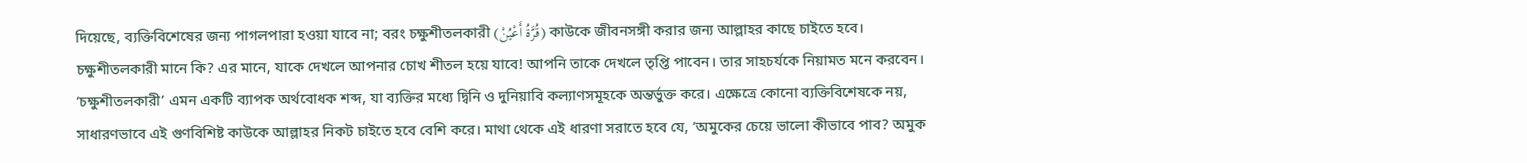দিয়েছে, ব্যক্তিবিশেষের জন্য পাগলপারা হওয়া যাবে না; বরং চক্ষুশীতলকারী (قُرَّةُ أَعْيُنْ) কাউকে জীবনসঙ্গী করার জন্য আল্লাহর কাছে চাইতে হবে।
চক্ষুশীতলকারী মানে কি? এর মানে, যাকে দেখলে আপনার চোখ শীতল হয়ে যাবে! আপনি তাকে দেখলে তৃপ্তি পাবেন। তার সাহচর্যকে নিয়ামত মনে করবেন। ‘চক্ষুশীতলকারী’ এমন একটি ব্যাপক অর্থবোধক শব্দ, যা ব্যক্তির মধ্যে দ্বিনি ও দুনিয়াবি কল্যাণসমূহকে অন্তর্ভুক্ত করে। এক্ষেত্রে কোনো ব্যক্তিবিশেষকে নয়, সাধারণভাবে এই গুণবিশিষ্ট কাউকে আল্লাহর নিকট চাইতে হবে বেশি করে। মাথা থেকে এই ধারণা সরাতে হবে যে, ‘অমুকের চেয়ে ভালো কীভাবে পাব? অমুক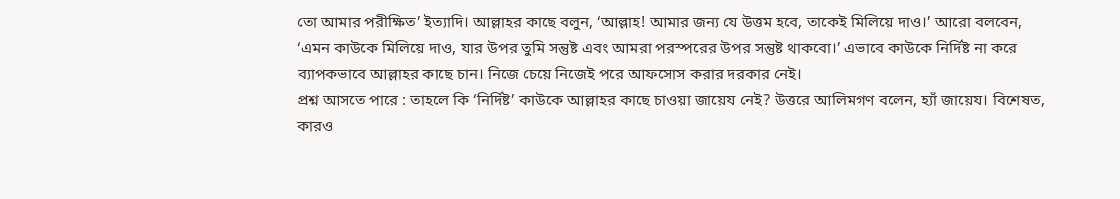তো আমার পরীক্ষিত’ ইত্যাদি। আল্লাহর কাছে বলুন, ‘আল্লাহ! আমার জন্য যে উত্তম হবে, তাকেই মিলিয়ে দাও।’ আরো বলবেন, ‘এমন কাউকে মিলিয়ে দাও, যার উপর তুমি সন্তুষ্ট এবং আমরা পরস্পরের উপর সন্তুষ্ট থাকবো।’ এভাবে কাউকে নির্দিষ্ট না করে ব্যাপকভাবে আল্লাহর কাছে চান। নিজে চেয়ে নিজেই পরে আফসোস করার দরকার নেই।
প্রশ্ন আসতে পারে : তাহলে কি ‘নির্দিষ্ট’ কাউকে আল্লাহর কাছে চাওয়া জায়েয নেই? উত্তরে আলিমগণ বলেন, হ্যাঁ জায়েয। বিশেষত, কারও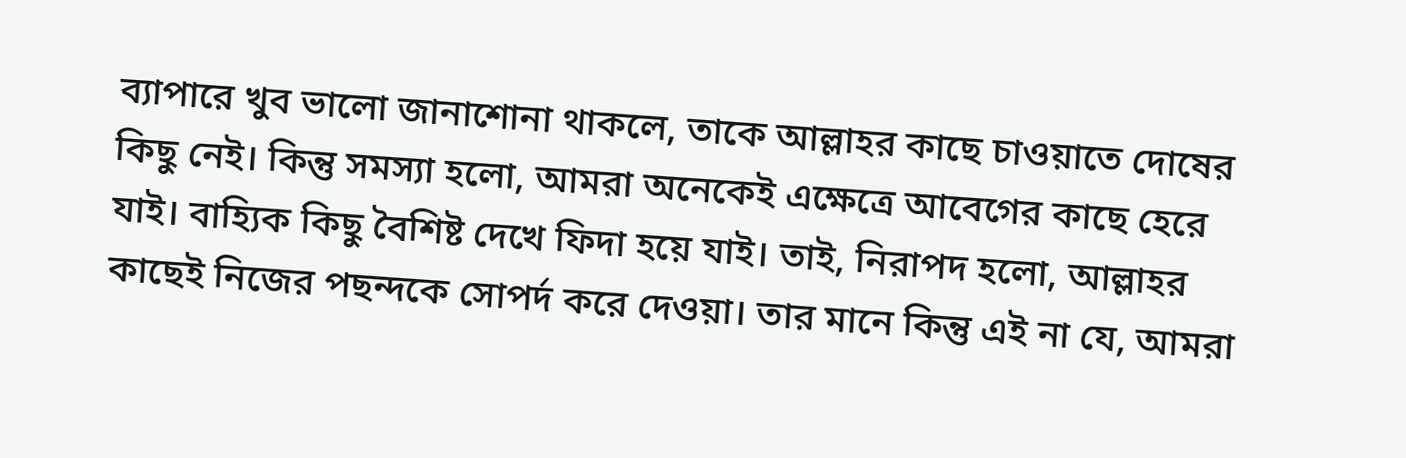ব্যাপারে খুব ভালো জানাশোনা থাকলে, তাকে আল্লাহর কাছে চাওয়াতে দোষের কিছু নেই। কিন্তু সমস্যা হলো, আমরা অনেকেই এক্ষেত্রে আবেগের কাছে হেরে যাই। বাহ্যিক কিছু বৈশিষ্ট দেখে ফিদা হয়ে যাই। তাই, নিরাপদ হলো, আল্লাহর কাছেই নিজের পছন্দকে সোপর্দ করে দেওয়া। তার মানে কিন্তু এই না যে, আমরা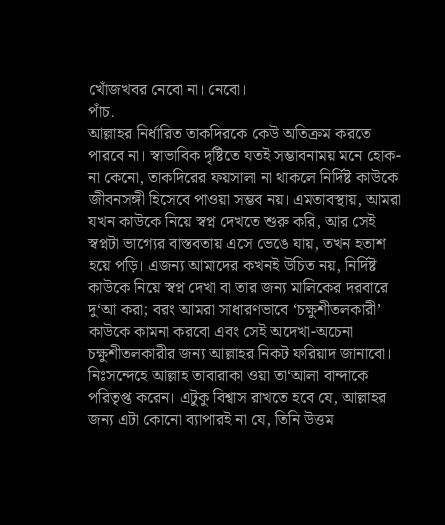খোঁজখবর নেবো না। নেবো।
পাঁচ.
আল্লাহর নির্ধারিত তাকদিরকে কেউ অতিক্রম করতে পারবে না। স্বাভাবিক দৃষ্টিতে যতই সম্ভাবনাময় মনে হোক-না কেনো, তাকদিরের ফয়সালা না থাকলে নির্দিষ্ট কাউকে জীবনসঙ্গী হিসেবে পাওয়া সম্ভব নয়। এমতাবস্থায়, আমরা যখন কাউকে নিয়ে স্বপ্ন দেখতে শুরু করি, আর সেই স্বপ্নটা ভাগ্যের বাস্তবতায় এসে ভেঙে যায়, তখন হতাশ হয়ে পড়ি। এজন্য আমাদের কখনই উচিত নয়, নির্দিষ্ট কাউকে নিয়ে স্বপ্ন দেখা বা তার জন্য মালিকের দরবারে দু‘আ করা; বরং আমরা সাধারণভাবে ‘চক্ষুশীতলকারী’ কাউকে কামনা করবো এবং সেই অদেখা-অচেনা চক্ষুশীতলকারীর জন্য আল্লাহর নিকট ফরিয়াদ জানাবো। নিঃসন্দেহে আল্লাহ তাবারাকা ওয়া তা‘আলা বান্দাকে পরিতৃপ্ত করেন। এটুকু বিশ্বাস রাখতে হবে যে, আল্লাহর জন্য এটা কোনো ব্যাপারই না যে, তিনি উত্তম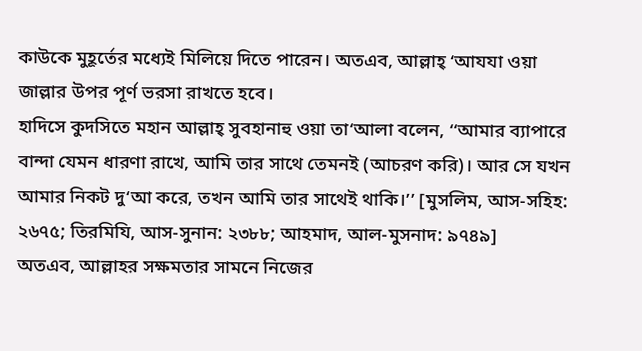কাউকে মুহূর্তের মধ্যেই মিলিয়ে দিতে পারেন। অতএব, আল্লাহ্ ‘আযযা ওয়া জাল্লার উপর পূর্ণ ভরসা রাখতে হবে।
হাদিসে কুদসিতে মহান আল্লাহ্ সুবহানাহু ওয়া তা‘আলা বলেন, ‘‘আমার ব্যাপারে বান্দা যেমন ধারণা রাখে, আমি তার সাথে তেমনই (আচরণ করি)। আর সে যখন আমার নিকট দু‘আ করে, তখন আমি তার সাথেই থাকি।’’ [মুসলিম, আস-সহিহ: ২৬৭৫; তিরমিযি, আস-সুনান: ২৩৮৮; আহমাদ, আল-মুসনাদ: ৯৭৪৯]
অতএব, আল্লাহর সক্ষমতার সামনে নিজের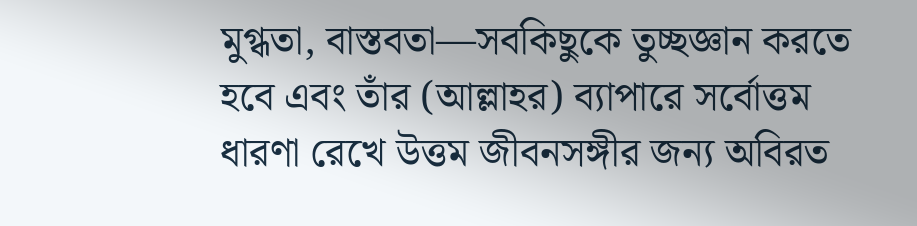মুগ্ধতা, বাস্তবতা—সবকিছুকে তুচ্ছজ্ঞান করতে হবে এবং তাঁর (আল্লাহর) ব্যাপারে সর্বোত্তম ধারণা রেখে উত্তম জীবনসঙ্গীর জন্য অবিরত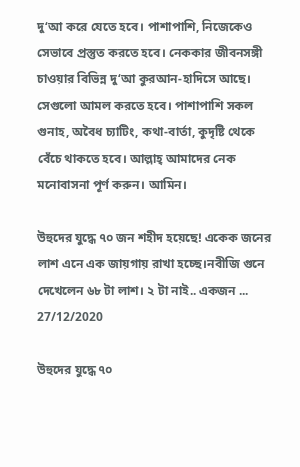দু‘আ করে যেতে হবে। পাশাপাশি, নিজেকেও সেভাবে প্রস্তুত করতে হবে। নেককার জীবনসঙ্গী চাওয়ার বিভিন্ন দু‘আ কুরআন-হাদিসে আছে। সেগুলো আমল করতে হবে। পাশাপাশি সকল গুনাহ, অবৈধ চ্যাটিং, কথা-বার্তা, কুদৃষ্টি থেকে বেঁচে থাকতে হবে। আল্লাহ্ আমাদের নেক মনোবাসনা পূর্ণ করুন। আমিন।

উহুদের যুদ্ধে ৭০ জন শহীদ হয়েছে! একেক জনের লাশ এনে এক জায়গায় রাখা হচ্ছে।নবীজি গুনে দেখেলেন ৬৮ টা লাশ। ২ টা নাই.. একজন ...
27/12/2020

উহুদের যুদ্ধে ৭০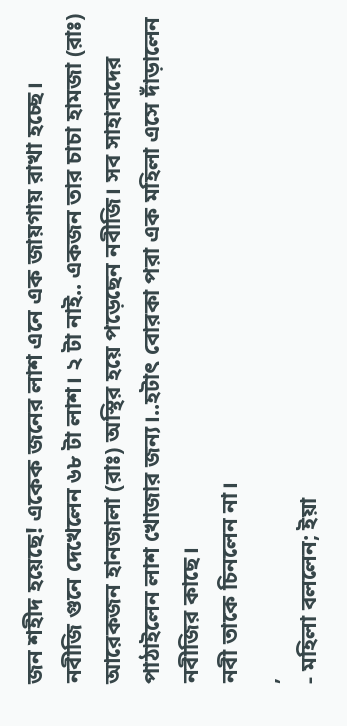জন শহীদ হয়েছে! একেক জনের লাশ এনে এক জায়গায় রাখা হচ্ছে।
নবীজি গুনে দেখেলেন ৬৮ টা লাশ। ২ টা নাই.. একজন তার চাচা হামজা (রাঃ) আরেকজন হানজালা (রাঃ) অস্থির হয়ে পড়েছেন নবীজি। সব সাহাবাদের পাঠাইলেন লাশ খোজার জন্য।..হটাৎ বোরকা পরা এক মহিলা এসে দাঁড়ালেন নবীজির কাছে।
নবী তাকে চিনলেন না।
,
- মহিলা বললেন; ইয়া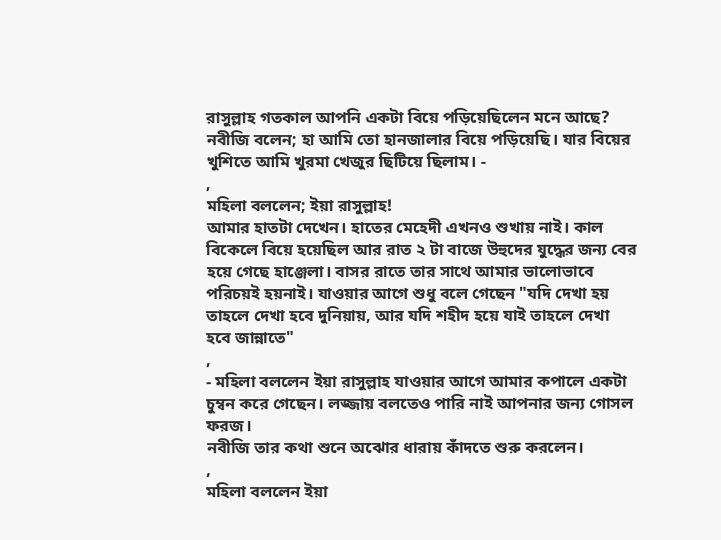রাসুল্লাহ গতকাল আপনি একটা বিয়ে পড়িয়েছিলেন মনে আছে?
নবীজি বলেন; হা আমি তো হানজালার বিয়ে পড়িয়েছি। যার বিয়ের খুশিতে আমি খুরমা খেজুর ছিটিয়ে ছিলাম। -
,
মহিলা বললেন; ইয়া রাসুল্লাহ!
আমার হাতটা দেখেন। হাতের মেহেদী এখনও শুখায় নাই। কাল বিকেলে বিয়ে হয়েছিল আর রাত ২ টা বাজে উহুদের যুদ্ধের জন্য বের হয়ে গেছে হাঞ্জেলা। বাসর রাতে তার সাথে আমার ভালোভাবে পরিচয়ই হয়নাই। যাওয়ার আগে শুধু বলে গেছেন "যদি দেখা হয় তাহলে দেখা হবে দুনিয়ায়, আর যদি শহীদ হয়ে যাই তাহলে দেখা হবে জান্নাতে"
,
- মহিলা বললেন ইয়া রাসুল্লাহ যাওয়ার আগে আমার কপালে একটা চুম্বন করে গেছেন। লজ্জায় বলতেও পারি নাই আপনার জন্য গোসল ফরজ।
নবীজি তার কথা শুনে অঝোর ধারায় কাঁদতে শুরু করলেন।
,
মহিলা বললেন ইয়া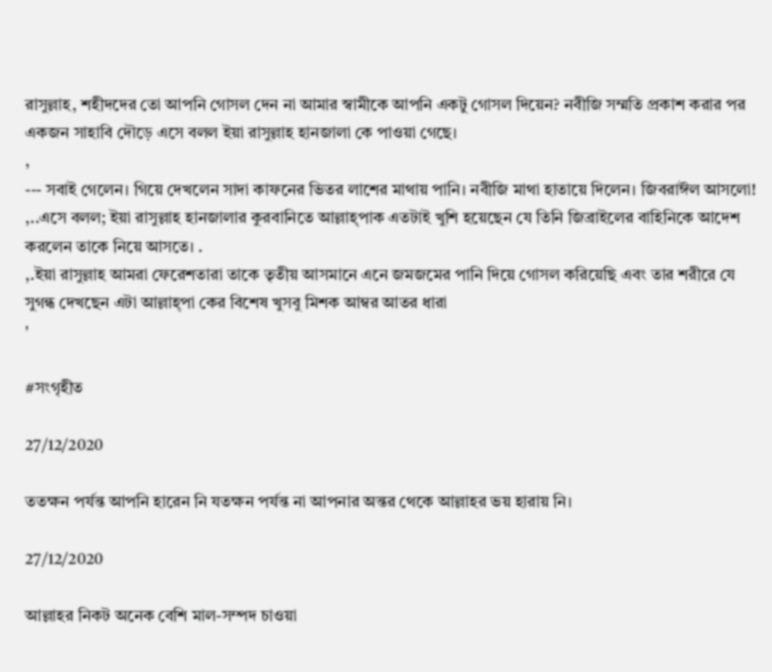রাসুল্লাহ, শহীদদের তো আপনি গোসল দেন না আমার স্বামীকে আপনি একটু গোসল দিয়েন? নবীজি সম্মতি প্রকাশ করার পর একজন সাহাবি দৌড়ে এসে বলল ইয়া রাসুল্লাহ হানজালা কে পাওয়া গেছে।
,
--- সবাই গেলেন। গিয়ে দেখলেন সাদা কাফনের ভিতর লাশের মাথায় পানি। নবীজি মাথা হাতায়ে দিলেন। জিবরাঈল আসলো!
,..এসে বলল; ইয়া রাসুল্লাহ হানজালার কুরবানিতে আল্লাহ্পাক এতটাই খুশি হয়েছেন যে তিনি জিব্রাইলের বাহিনিকে আদেশ করলেন তাকে নিয়ে আসতে। .
,.ইয়া রাসুল্লাহ আমরা ফেরেশতারা তাকে তৃতীয় আসমানে এনে জমজমের পানি দিয়ে গোসল করিয়েছি এবং তার শরীরে যে সুগন্ধ দেখছেন এটা আল্লাহ্পা কের বিশেষ খুসবু মিশক আম্বর আতর ধারা
'

#সংগৃহীত

27/12/2020

ততক্ষন পর্যন্ত আপনি হারেন নি যতক্ষন পর্যন্ত না আপনার অন্তর থেকে আল্লাহর ভয় হারায় নি।

27/12/2020

আল্লাহর নিকট অনেক বেশি মাল-সম্পদ চাওয়া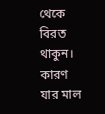থেকে বিরত থাকুন। কারণ যার মাল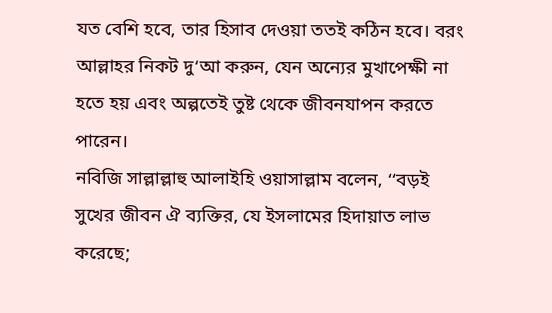যত বেশি হবে, তার হিসাব দেওয়া ততই কঠিন হবে। বরং আল্লাহর নিকট দু‘আ করুন, যেন অন্যের মুখাপেক্ষী না হতে হয় এবং অল্পতেই তুষ্ট থেকে জীবনযাপন করতে পারেন।
নবিজি সাল্লাল্লাহু আলাইহি ওয়াসাল্লাম বলেন, ‘‘বড়ই সুখের জীবন ঐ ব্যক্তির, যে ইসলামের হিদায়াত লাভ করেছে;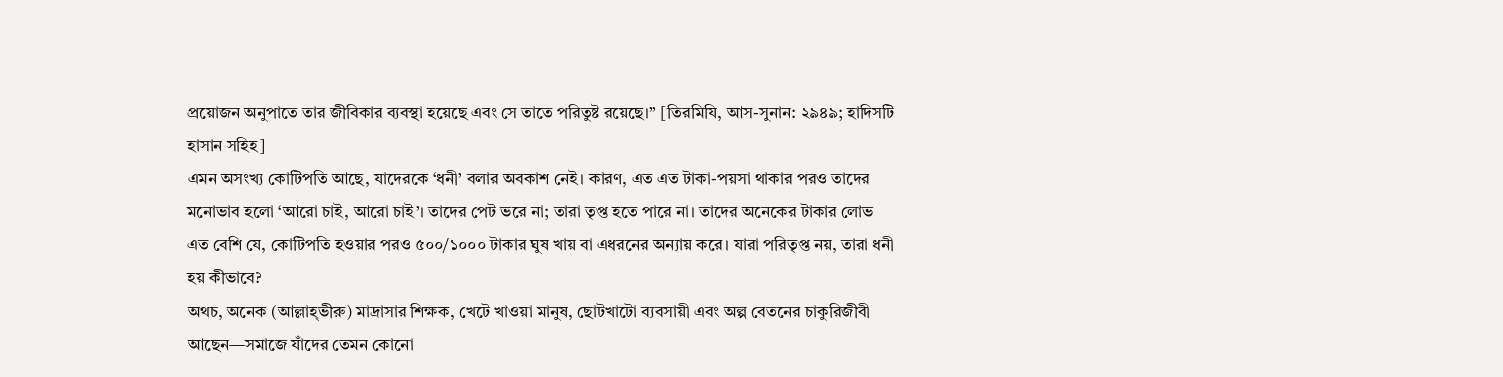প্রয়োজন অনুপাতে তার জীবিকার ব্যবস্থা হয়েছে এবং সে তাতে পরিতুষ্ট রয়েছে।’’ [তিরমিযি, আস-সুনান: ২৯৪৯; হাদিসটি হাসান সহিহ]
এমন অসংখ্য কোটিপতি আছে, যাদেরকে ‘ধনী’ বলার অবকাশ নেই। কারণ, এত এত টাকা-পয়সা থাকার পরও তাদের মনোভাব হলো ‘আরো চাই, আরো চাই’। তাদের পেট ভরে না; তারা তৃপ্ত হতে পারে না। তাদের অনেকের টাকার লোভ এত বেশি যে, কোটিপতি হওয়ার পরও ৫০০/১০০০ টাকার ঘুষ খায় বা এধরনের অন্যায় করে। যারা পরিতৃপ্ত নয়, তারা ধনী হয় কীভাবে?
অথচ, অনেক (আল্লাহ্ভীরু) মাদ্রাসার শিক্ষক, খেটে খাওয়া মানুষ, ছোটখাটো ব্যবসায়ী এবং অল্প বেতনের চাকুরিজীবী আছেন—সমাজে যাঁদের তেমন কোনো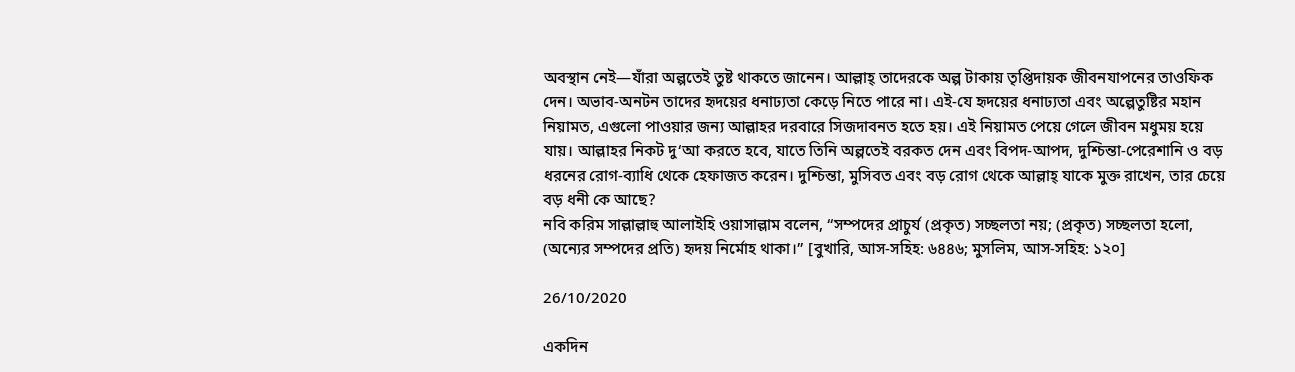অবস্থান নেই—যাঁরা অল্পতেই তুষ্ট থাকতে জানেন। আল্লাহ্ তাদেরকে অল্প টাকায় তৃপ্তিদায়ক জীবনযাপনের তাওফিক দেন। অভাব-অনটন তাদের হৃদয়ের ধনাঢ্যতা কেড়ে নিতে পারে না। এই-যে হৃদয়ের ধনাঢ্যতা এবং অল্পেতুষ্টির মহান নিয়ামত, এগুলো পাওয়ার জন্য আল্লাহর দরবারে সিজদাবনত হতে হয়। এই নিয়ামত পেয়ে গেলে জীবন মধুময় হয়ে যায়। আল্লাহর নিকট দু‘আ করতে হবে, যাতে তিনি অল্পতেই বরকত দেন এবং বিপদ-আপদ, দুশ্চিন্তা-পেরেশানি ও বড় ধরনের রোগ-ব্যাধি থেকে হেফাজত করেন। দুশ্চিন্তা, মুসিবত এবং বড় রোগ থেকে আল্লাহ্ যাকে মুক্ত রাখেন, তার চেয়ে বড় ধনী কে আছে?
নবি করিম সাল্লাল্লাহু আলাইহি ওয়াসাল্লাম বলেন, ‘‘সম্পদের প্রাচুর্য (প্রকৃত) সচ্ছলতা নয়; (প্রকৃত) সচ্ছলতা হলো, (অন্যের সম্পদের প্রতি) হৃদয় নির্মোহ থাকা।’’ [বুখারি, আস-সহিহ: ৬৪৪৬; মুসলিম, আস-সহিহ: ১২০]

26/10/2020

একদিন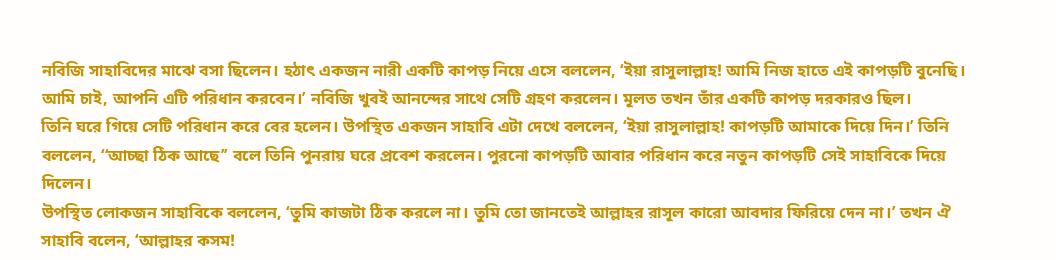নবিজি সাহাবিদের মাঝে বসা ছিলেন। হঠাৎ একজন নারী একটি কাপড় নিয়ে এসে বললেন, ‘ইয়া রাসুলাল্লাহ! আমি নিজ হাতে এই কাপড়টি বুনেছি। আমি চাই, আপনি এটি পরিধান করবেন।’ নবিজি খুবই আনন্দের সাথে সেটি গ্রহণ করলেন। মূলত তখন তাঁর একটি কাপড় দরকারও ছিল।
তিনি ঘরে গিয়ে সেটি পরিধান করে বের হলেন। উপস্থিত একজন সাহাবি এটা দেখে বললেন, ‘ইয়া রাসুলাল্লাহ! কাপড়টি আমাকে দিয়ে দিন।’ তিনি বললেন, ‘‘আচ্ছা ঠিক আছে’’ বলে তিনি পুনরায় ঘরে প্রবেশ করলেন। পুরনো কাপড়টি আবার পরিধান করে নতুন কাপড়টি সেই সাহাবিকে দিয়ে দিলেন।
উপস্থিত লোকজন সাহাবিকে বললেন, ‘তুমি কাজটা ঠিক করলে না। তুমি তো জানতেই আল্লাহর রাসূল কারো আবদার ফিরিয়ে দেন না।’ তখন ঐ সাহাবি বলেন, ‘আল্লাহর কসম!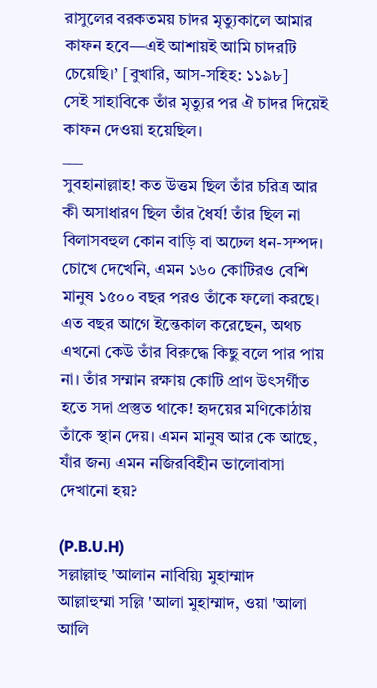রাসুলের বরকতময় চাদর মৃত্যুকালে আমার কাফন হবে—এই আশায়ই আমি চাদরটি চেয়েছি।’ [বুখারি, আস-সহিহ: ১১৯৮]
সেই সাহাবিকে তাঁর মৃত্যুর পর ঐ চাদর দিয়েই কাফন দেওয়া হয়েছিল।
___
সুবহানাল্লাহ! কত উত্তম ছিল তাঁর চরিত্র আর কী অসাধারণ ছিল তাঁর ধৈর্য! তাঁর ছিল না বিলাসবহুল কোন বাড়ি বা অঢেল ধন-সম্পদ। চোখে দেখেনি, এমন ১৬০ কোটিরও বেশি মানুষ ১৫০০ বছর পরও তাঁকে ফলো করছে। এত বছর আগে ইন্তেকাল করেছেন, অথচ এখনো কেউ তাঁর বিরুদ্ধে কিছু বলে পার পায় না। তাঁর সম্মান রক্ষায় কোটি প্রাণ উৎসর্গীত হতে সদা প্রস্তুত থাকে! হৃদয়ের মণিকোঠায় তাঁকে স্থান দেয়। এমন মানুষ আর কে আছে, যাঁর জন্য এমন নজিরবিহীন ভালোবাসা দেখানো হয়?

(P.B.U.H)
সল্লাল্লাহু 'আলান নাবিয়্যি মুহাম্মাদ
আল্লাহুম্মা সল্লি 'আলা মুহাম্মাদ, ওয়া 'আলা আলি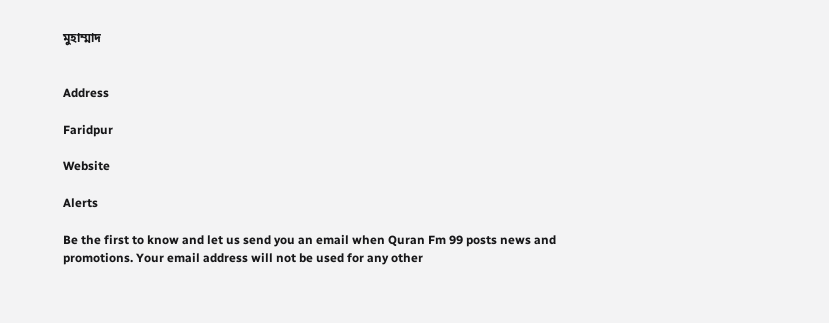মুহাম্মাদ


Address

Faridpur

Website

Alerts

Be the first to know and let us send you an email when Quran Fm 99 posts news and promotions. Your email address will not be used for any other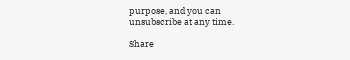purpose, and you can unsubscribe at any time.

Share